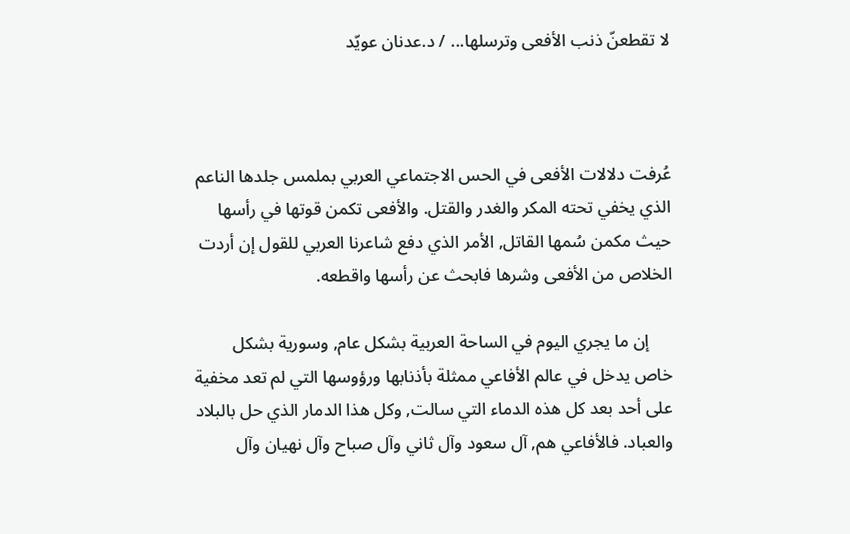لا تقطعنّ ذنب الأفعى وترسلها... / د.عدنان عويّد



عُرفت دلالات الأفعى في الحس الاجتماعي العربي بملمس جلدها الناعم الذي يخفي تحته المكر والغدر والقتل. والأفعى تكمن قوتها في رأسها حيث مكمن سُمها القاتل, الأمر الذي دفع شاعرنا العربي للقول إن أردت الخلاص من الأفعى وشرها فابحث عن رأسها واقطعه.

     إن ما يجري اليوم في الساحة العربية بشكل عام, وسورية بشكل خاص يدخل في عالم الأفاعي ممثلة بأذنابها ورؤوسها التي لم تعد مخفية على أحد بعد كل هذه الدماء التي سالت, وكل هذا الدمار الذي حل بالبلاد والعباد. فالأفاعي هم, آل سعود وآل ثاني وآل صباح وآل نهيان وآل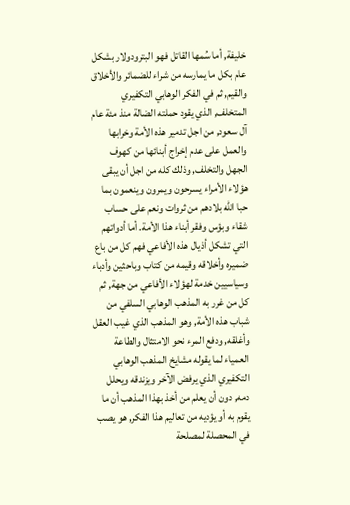خليفة, أما سُمها القاتل فهو البترودولار بشكل عام بكل ما يمارسه من شراء للضمائر والأخلاق والقيم, ثم في الفكر الوهابي التكفيري المتخلف, الذي يقود حملته الضالة منذ مئة عام آل سعود, من اجل تدمير هذه الأمة وخرابها والعمل على عدم إخراج أبنائها من كهوف الجهل والتخلف, وذلك كله من اجل أن يبقى هؤلاء الأمراء يسرحون ويمرون وينعمون بما حبا الله بلادهم من ثروات ونعم على حساب شقاء وبؤس وفقر أبناء هذا الأمة. أما أدواتهم التي تشكل أذيال هذه الأفاعي فهم كل من باع ضميره وأخلاقه وقيمه من كتاب وباحثين وأدباء وسياسيين خدمة لهؤلاء الأفاعي من جهة, ثم كل من غرر به المذهب الوهابي السلفي من شباب هذه الأمة, وهو المذهب الذي غيب العقل وأغلقه, ودفع المرء نحو الامتثال والطاعة العمياء لما يقوله مشايخ المذهب الوهابي التكفيري الذي يرفض الآخر ويزندقه ويحلل دمه, دون أن يعلم من أخذ بهذا المذهب أن ما يقوم به أو يؤديه من تعاليم هذا الفكر, هو يصب في المحصلة لمصلحة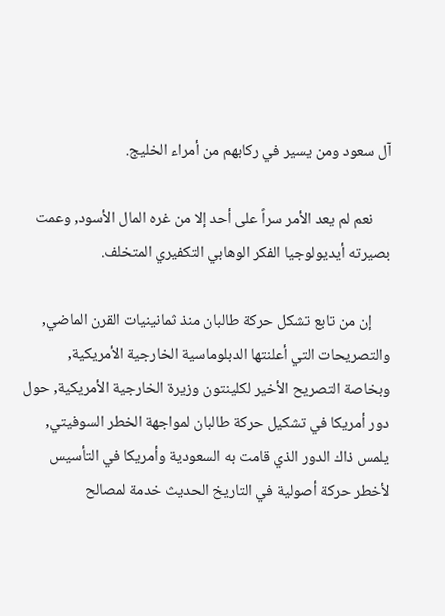آل سعود ومن يسير في ركابهم من أمراء الخليج.

     نعم لم يعد الأمر سراً على أحد إلا من غره المال الأسود, وعمت بصيرته أيديولوجيا الفكر الوهابي التكفيري المتخلف.

     إن من تابع تشكل حركة طالبان منذ ثمانينيات القرن الماضي, والتصريحات التي أعلنتها الدبلوماسية الخارجية الأمريكية, وبخاصة التصريح الأخير لكلينتون وزيرة الخارجية الأمريكية, حول دور أمريكا في تشكيل حركة طالبان لمواجهة الخطر السوفيتي, يلمس ذاك الدور الذي قامت به السعودية وأمريكا في التأسيس لأخطر حركة أصولية في التاريخ الحديث خدمة لمصالح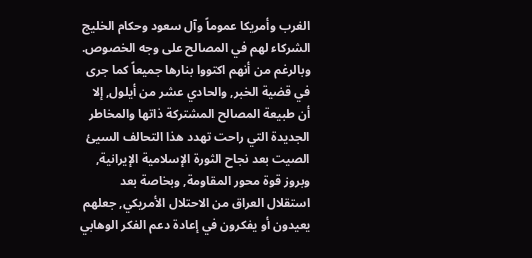الغرب وأمريكا عموماً وآل سعود وحكام الخليج الشركاء لهم في المصالح على وجه الخصوص. وبالرغم من أنهم اكتووا بنارها جميعاً كما جرى في قضية الخبر, والحادي عشر من أيلول, إلا أن طبيعة المصالح المشتركة ذاتها والمخاطر الجديدة التي راحت تهدد هذا التحالف السيئ الصيت بعد نجاح الثورة الإسلامية الإيرانية, وبروز قوة محور المقاومة, وبخاصة بعد استقلال العراق من الاحتلال الأمريكي, جعلهم يعيدون أو يفكرون في إعادة دعم الفكر الوهابي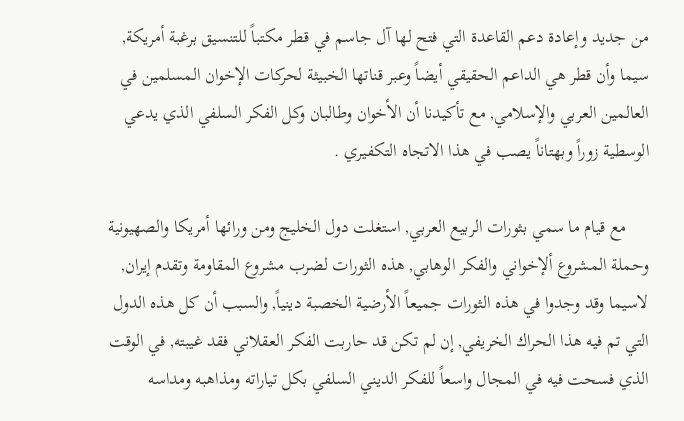من جديد وإعادة دعم القاعدة التي فتح لها آل جاسم في قطر مكتباً للتنسيق برغبة أمريكة, سيما وأن قطر هي الداعم الحقيقي أيضاً وعبر قناتها الخبيثة لحركات الإخوان المسلمين في العالمين العربي والإسلامي, مع تأكيدنا أن الأخوان وطالبان وكل الفكر السلفي الذي يدعي الوسطية زوراً وبهتاناً يصب في هذا الاتجاه التكفيري .

     مع قيام ما سمي بثورات الربيع العربي, استغلت دول الخليج ومن ورائها أمريكا والصهيونية وحملة المشروع ألإخواني والفكر الوهابي, هذه الثورات لضرب مشروع المقاومة وتقدم إيران, لاسيما وقد وجدوا في هذه الثورات جميعاً الأرضية الخصبة دينياً, والسبب أن كل هذه الدول التي تم فيه هذا الحراك الخريفي, إن لم تكن قد حاربت الفكر العقلاني فقد غيبته, في الوقت الذي فسحت فيه في المجال واسعاً للفكر الديني السلفي بكل تياراته ومذاهبه ومداسه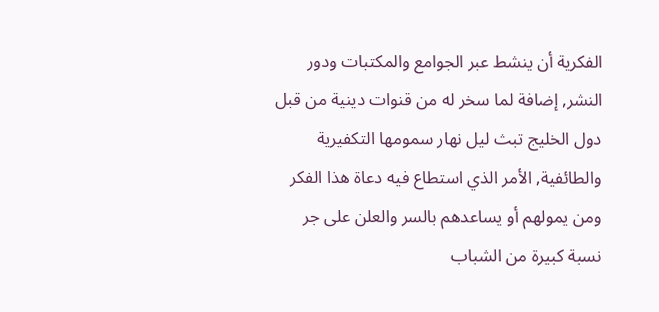الفكرية أن ينشط عبر الجوامع والمكتبات ودور النشر, إضافة لما سخر له من قنوات دينية من قبل دول الخليج تبث ليل نهار سمومها التكفيرية والطائفية, الأمر الذي استطاع فيه دعاة هذا الفكر ومن يمولهم أو يساعدهم بالسر والعلن على جر نسبة كبيرة من الشباب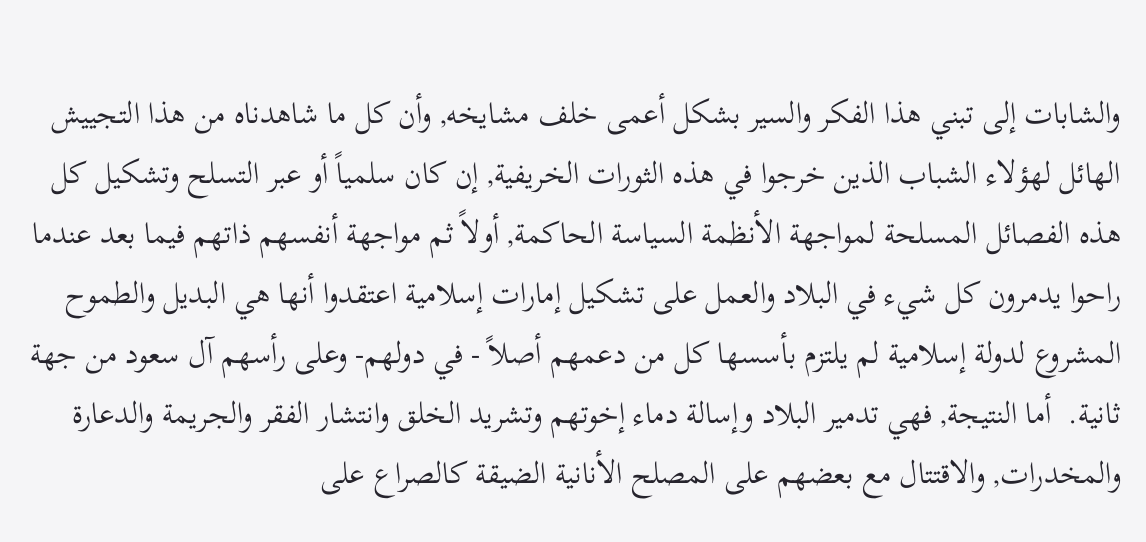والشابات إلى تبني هذا الفكر والسير بشكل أعمى خلف مشايخه, وأن كل ما شاهدناه من هذا التجييش الهائل لهؤلاء الشباب الذين خرجوا في هذه الثورات الخريفية, إن كان سلمياً أو عبر التسلح وتشكيل كل هذه الفصائل المسلحة لمواجهة الأنظمة السياسة الحاكمة, أولاً ثم مواجهة أنفسهم ذاتهم فيما بعد عندما راحوا يدمرون كل شيء في البلاد والعمل على تشكيل إمارات إسلامية اعتقدوا أنها هي البديل والطموح المشروع لدولة إسلامية لم يلتزم بأسسها كل من دعمهم أصلاً - في دولهم- وعلى رأسهم آل سعود من جهة ثانية.  أما النتيجة, فهي تدمير البلاد وإسالة دماء إخوتهم وتشريد الخلق وانتشار الفقر والجريمة والدعارة والمخدرات, والاقتتال مع بعضهم على المصلح الأنانية الضيقة كالصراع على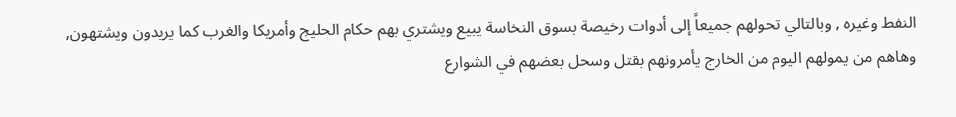النفط وغيره , وبالتالي تحولهم جميعاً إلى أدوات رخيصة بسوق النخاسة يبيع ويشتري بهم حكام الحليج وأمريكا والغرب كما يريدون ويشتهون, وهاهم من يمولهم اليوم من الخارج يأمرونهم بقتل وسحل بعضهم في الشوارع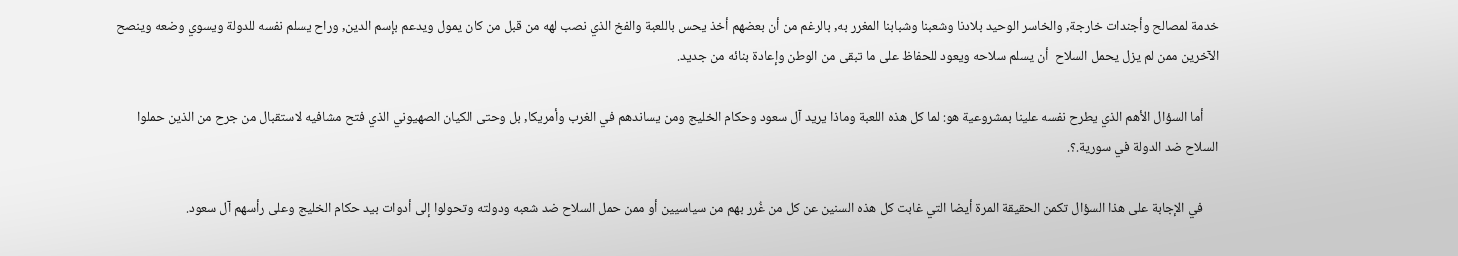خدمة لمصالح وأجندات خارجة, والخاسر الوحيد بلادنا وشعبنا وشبابنا المغرر به, بالرغم من أن بعضهم أخذ يحس باللعبة والفخ الذي نصب لهه من قبل من كان يمول ويدعم بإسم الدين, وراح يسلم نفسه للدولة ويسوي وضعه وينصح الآخرين ممن لم يزل يحمل السلاح  أن يسلم سلاحه ويعود للحفاظ على ما تبقى من الوطن وإعادة بنائه من جديد.

     أما السؤال الأهم الذي يطرح نفسه علينا بمشروعية هو: لما كل هذه اللعبة وماذا يريد آل سعود وحكام الخليج ومن يساندهم في الغرب وأمريكا, بل وحتى الكيان الصهيوني الذي فتح مشافيه لاستقبال من جرح من الذين حملوا السلاح ضد الدولة في سورية.؟.

     في الإجابة على هذا السؤال تكمن الحقيقة المرة أيضا التي غابت كل هذه السنين عن كل من غُرر بهم من سياسيين أو ممن حمل السلاح ضد شعبه ودولته وتحولوا إلى أدوات بيد حكام الخليج وعلى رأسهم آل سعود.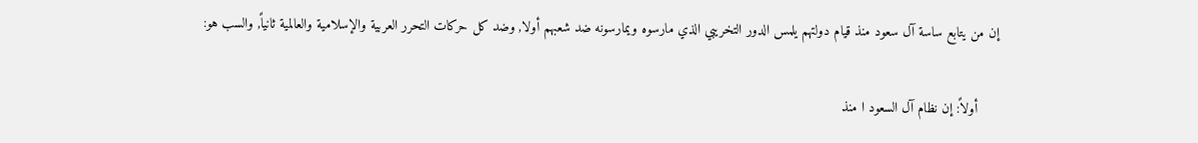إن من يتابع ساسة آل سعود منذ قيام دولتهم يلمس الدور التخريبي الذي مارسوه ويمارسونه ضد شعبهم أولا, وضد كل حركات التحرر العربية والإسلامية والعالمية ثانياً, والسب هو:

     أولاً: إن نظام آل السعود ا منذ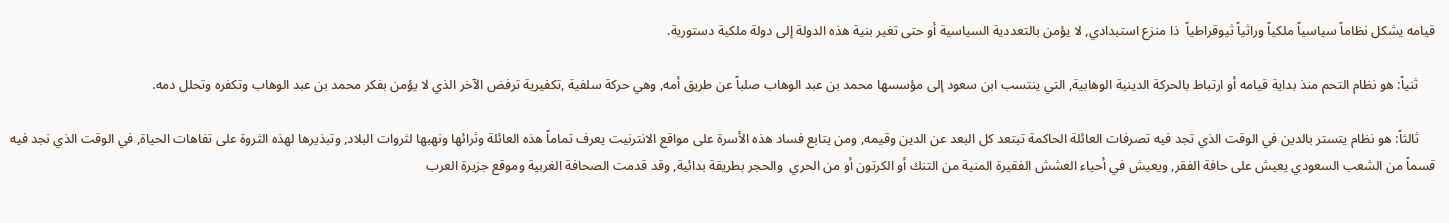قيامه يشكل نظاماً سياسياً ملكياً وراثياً ثيوقراطياً  ذا منزع استبدادي, لا يؤمن بالتعددية السياسية أو حتى تغير بنية هذه الدولة إلى دولة ملكية دستورية.

     ثنياً: هو نظام التحم منذ بداية قيامه أو ارتباط بالحركة الدينية الوهابية, التي ينتسب ابن سعود إلى مؤسسها محمد بن عبد الوهاب صلباً عن طريق أمه, وهي حركة سلفية ,تكفيرية ترفض الآخر الذي لا يؤمن بفكر محمد بن عبد الوهاب وتكفره وتحلل دمه.

     ثالثاً: هو نظام يتستر بالدين في الوقت الذي تجد فيه تصرفات العائلة الحاكمة تبتعد كل البعد عن الدين وقيمه, ومن يتابع فساد هذه الأسرة على مواقع الانترنيت يعرف تماماً هذه العائلة وثرائها ونهبها لثروات البلاد, وتبذيرها لهذه الثروة على تفاهات الحياة, في الوقت الذي نجد فيه قسماً من الشعب السعودي يعيش على حافة الفقر, ويعيش في أحياء العشش الفقيرة المنية من التنك أو الكرتون أو من الحري  والحجر بطريقة بدائية, وقد قدمت الصحافة الغربية وموقع جزيرة العرب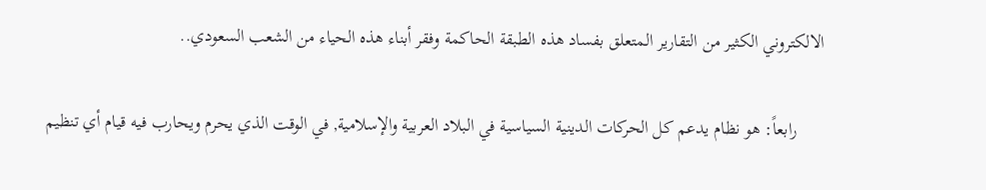الالكتروني الكثير من التقارير المتعلق بفساد هذه الطبقة الحاكمة وفقر أبناء هذه الحياء من الشعب السعودي..

      رابعاً: هو نظام يدعم كل الحركات الدينية السياسية في البلاد العربية والإسلامية, في الوقت الذي يحرم ويحارب فيه قيام أي تنظيم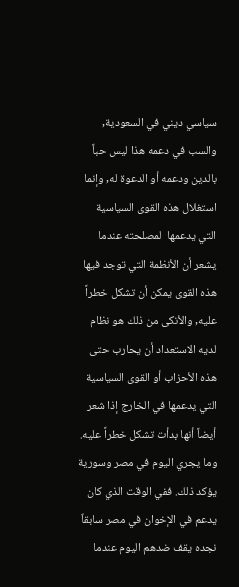سياسي ديني في السعودية, والسب في دعمه هذا ليس حباً بالدين ودعمه أو الدعوة له, وإنما استغلال هذه القوى السياسية التي يدعمها  لمصلحته عندما يشعر أن الأنظمة التي توجد فيها هذه القوى يمكن أن تشكل خطراً عليه, والأنكى من ذلك هو نظام لديه الاستعداد أن يحارب حتى هذه الأحزاب أو القوى السياسية التي يدعمها في الخارج إذا شعر أيضاً أنها بدأت تشكل خطراً عليه. وما يجري اليوم في مصر وسورية يؤكد ذلك. ففي الوقت الذي كان يدعم في الإخوان في مصر سابقاٌ نجده يقف ضدهم اليوم عندما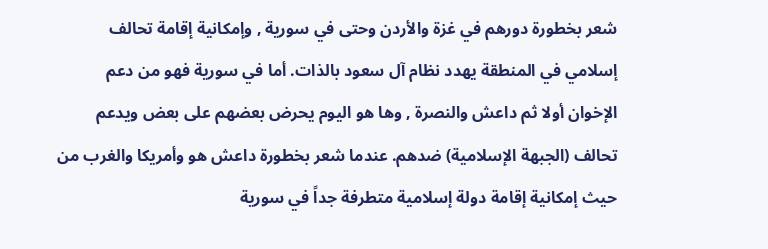شعر بخطورة دورهم في غزة والأردن وحتى في سورية , وإمكانية إقامة تحالف إسلامي في المنطقة يهدد نظام آل سعود بالذات. أما في سورية فهو من دعم الإخوان أولا ثم داعش والنصرة , وها هو اليوم يحرض بعضهم على بعض ويدعم تحالف (الجبهة الإسلامية) ضدهم. عندما شعر بخطورة داعش هو وأمريكا والغرب من حيث إمكانية إقامة دولة إسلامية متطرفة جداً في سورية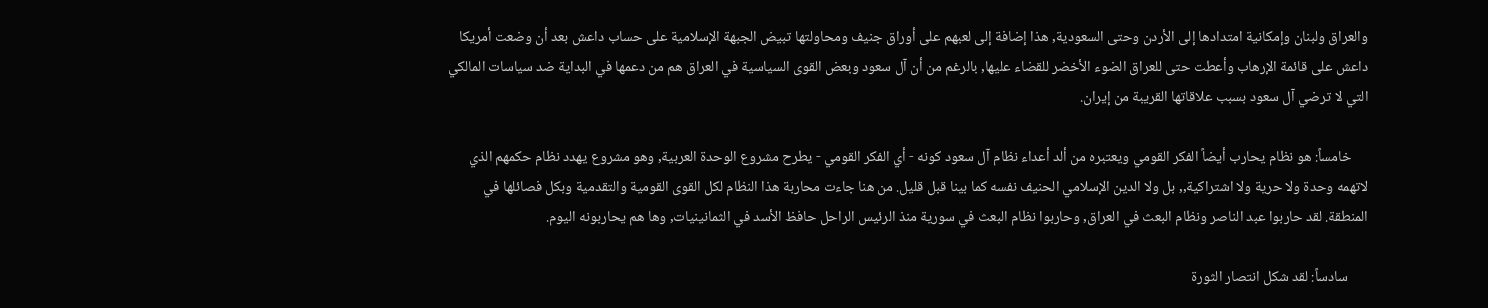والعراق ولبنان وإمكانية امتدادها إلى الأردن وحتى السعودية, هذا إضافة إلى لعبهم على أوراق جنيف ومحاولتها تبيض الجبهة الإسلامية على حساب داعش بعد أن وضعت أمريكا داعش على قائمة الإرهاب وأعطت حتى للعراق الضوء الأخضر للقضاء عليها, بالرغم من أن آل سعود وبعض القوى السياسية في العراق هم من دعمها في البداية ضد سياسات المالكي التي لا ترضي آل سعود بسبب علاقاتها القريبة من إيران.

     خامساً: هو نظام يحارب أيضاً الفكر القومي ويعتبره من ألد أعداء نظام آل سعود كونه - أي الفكر القومي - يطرح مشروع الوحدة العربية, وهو مشروع يهدد نظام حكمهم الذي لاتهمه وحدة ولا حرية ولا اشتراكية,, بل ولا الدين الإسلامي الحنيف نفسه كما بينا قبل قليل. من هنا جاءت محاربة هذا النظام لكل القوى القومية والتقدمية وبكل فصائلها في المنطقة. لقد حاربوا عبد الناصر ونظام البعث في العراق, وحاربوا نظام البعث في سورية منذ الرئيس الراحل حافظ الأسد في الثمانينيات, وها هم يحاربونه اليوم.

      سادساً: لقد شكل انتصار الثورة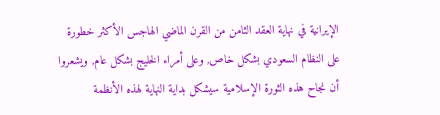الإيرانية في نهاية العقد الثامن من القرن الماضي الهاجس الأكثر خطورة على النظام السعودي بشكل خاص, وعلى أمراء الخليج بشكل عام, ويشعروا أن نجاح هذه الثورة الإسلامية سيشكل بداية النهاية لهذه الأنظمة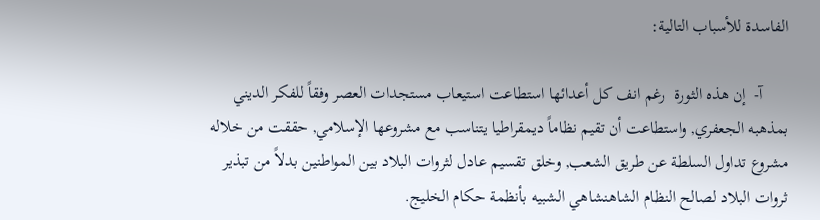الفاسدة للأسباب التالية:

      آ-  إن هذه الثورة  رغم انف كل أعدائها استطاعت استيعاب مستجدات العصر وفقاً للفكر الديني بمذهبه الجعفري, واستطاعت أن تقيم نظاماً ديمقراطيا يتناسب مع مشروعها الإسلامي, حققت من خلاله مشروع تداول السلطة عن طريق الشعب, وخلق تقسيم عادل لثروات البلاد بين المواطنين بدلاً من تبذير ثروات البلاد لصالح النظام الشاهنشاهي الشبيه بأنظمة حكام الخليج.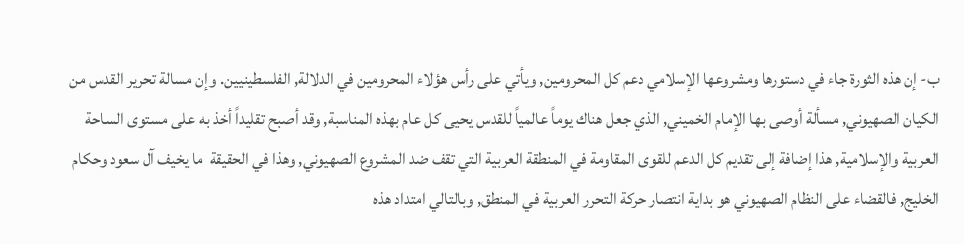ب- إن هذه الثورة جاء في دستورها ومشروعها الإسلامي دعم كل المحرومين, ويأتي على رأس هؤلاء المحرومين في الدلالة, الفلسطينيين. وإن مسالة تحرير القدس من الكيان الصهيوني, مسألة أوصى بها الإمام الخميني, الذي جعل هناك يوماً عالمياً للقدس يحيى كل عام بهذه المناسبة, وقد أصبح تقليداً أخذ به على مستوى الساحة العربية والإسلامية, هذا إضافة إلى تقديم كل الدعم للقوى المقاومة في المنطقة العربية التي تقف ضد المشروع الصهيوني, وهذا في الحقيقة  ما يخيف آل سعود وحكام الخليج, فالقضاء على النظام الصهيوني هو بداية انتصار حركة التحرر العربية في المنطق, وبالتالي امتداد هذه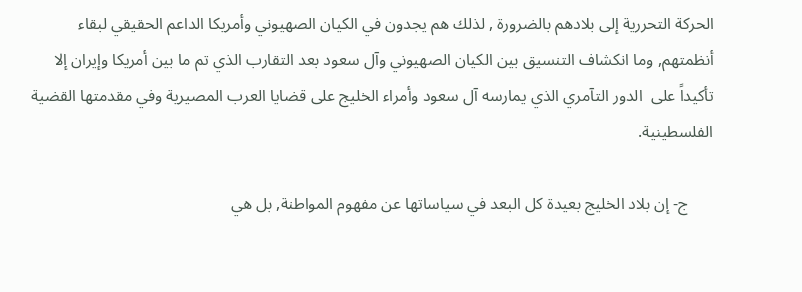الحركة التحررية إلى بلادهم بالضرورة , لذلك هم يجدون في الكيان الصهيوني وأمريكا الداعم الحقيقي لبقاء أنظمتهم, وما انكشاف التنسيق بين الكيان الصهيوني وآل سعود بعد التقارب الذي تم ما بين أمريكا وإيران إلا تأكيداً على  الدور التآمري الذي يمارسه آل سعود وأمراء الخليج على قضايا العرب المصيرية وفي مقدمتها القضية الفلسطينية.

      ج- إن بلاد الخليج بعيدة كل البعد في سياساتها عن مفهوم المواطنة, بل هي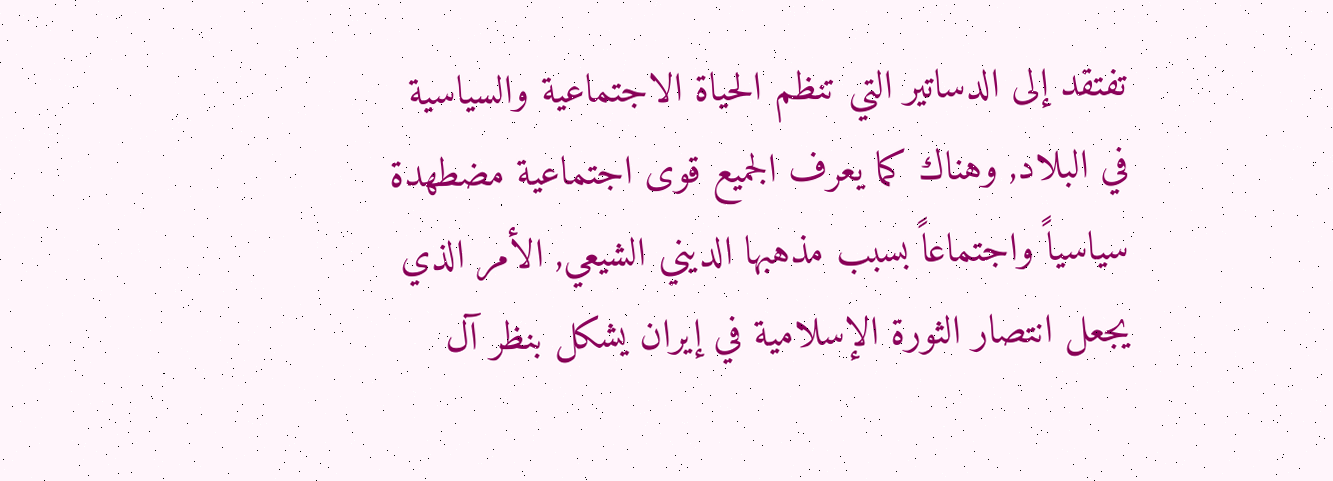تفتقد إلى الدساتير التي تنظم الحياة الاجتماعية والسياسية في البلاد, وهناك كما يعرف الجميع قوى اجتماعية مضطهدة سياسياً واجتماعاً بسبب مذهبها الديني الشيعي, الأمر الذي يجعل انتصار الثورة الإسلامية في إيران يشكل بنظر آل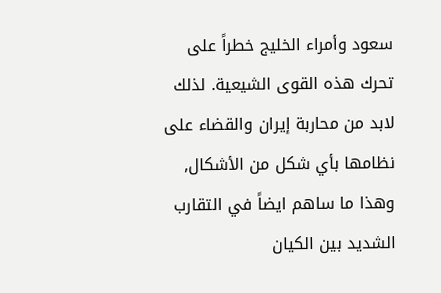سعود وأمراء الخليج خطراً على تحرك هذه القوى الشيعية. لذلك لابد من محاربة إيران والقضاء على نظامها بأي شكل من الأشكال, وهذا ما ساهم ايضاً في التقارب الشديد بين الكيان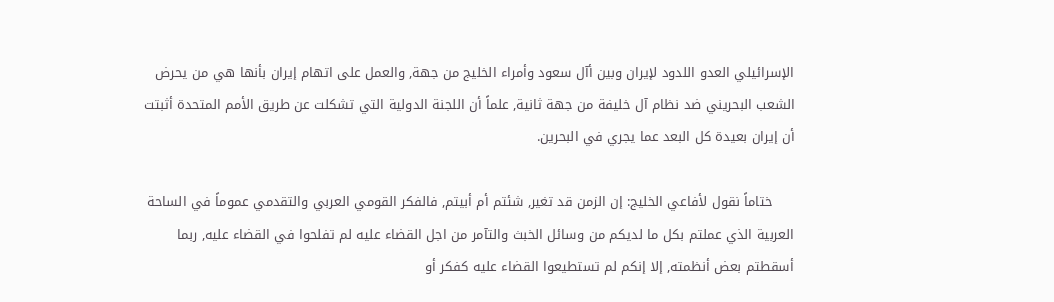الإسرائيلي العدو اللدود لإيران وبين أآل سعود وأمراء الخليج من جهة, والعمل على اتهام إيران بأنها هي من يحرض الشعب البحريني ضد نظام آل خليفة من جهة ثانية, علماً أن اللجنة الدولية التي تشكلت عن طريق الأمم المتحدة أثبتت أن إيران بعيدة كل البعد عما يجري في البحرين.

     ختاماً نقول لأفاعي الخليج: إن الزمن قد تغير, شئتم أم أبيتم, فالفكر القومي العربي والتقدمي عموماً في الساحة العربية الذي عملتم بكل ما لديكم من وسائل الخبث والتآمر من اجل القضاء عليه لم تفلحوا في القضاء عليه, ربما أسقطتم بعض أنظمته, إلا إنكم لم تستطيعوا القضاء عليه كفكر أو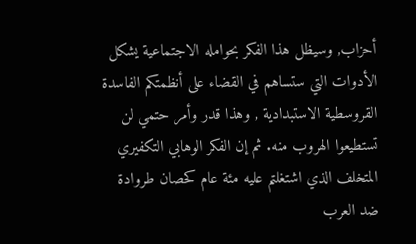أحزاب, وسيظل هذا الفكر بحوامله الاجتماعية يشكل الأدوات التي ستساهم في القضاء على أنظمتكم الفاسدة القروسطية الاستبدادية , وهذا قدر وأمر حتمي لن تستطيعوا الهروب منه. ثم إن الفكر الوهابي التكفيري المتخلف الذي اشتغلتم عليه مئة عام كحصان طروادة ضد العرب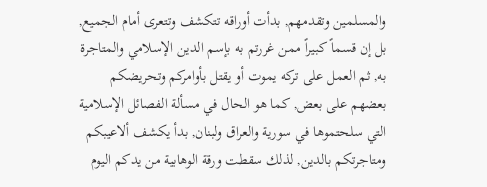والمسلمين وتقدمهم, بدأت أوراقه تتكشف وتتعرى أمام الجميع, بل إن قسماً كبيراً ممن غررتم به بإسم الدين الإسلامي والمتاجرة به, ثم العمل على تركه يموت أو يقتل بأوامركم وتحريضكم بعضهم على بعض, كما هو الحال في مسألة الفصائل الإسلامية التي سلحتموها في سورية والعراق ولبنان, بدأ يكشف ألاعيبكم ومتاجرتكم بالدين, لذلك سقطت ورقة الوهابية من يدكم اليوم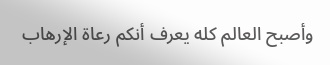وأصبح العالم كله يعرف أنكم رعاة الإرهاب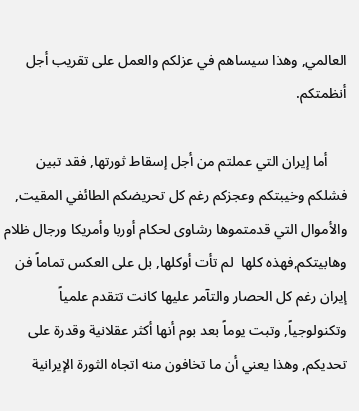العالمي, وهذا سيساهم في عزلكم والعمل على تقريب أجل أنظمتكم.

     أما إيران التي عملتم من أجل إسقاط ثورتها, فقد تبين فشلكم وخيبتكم وعجزكم رغم كل تحريضكم الطائفي المقيت, والأموال التي قدمتموها رشاوى لحكام أوربا وأمريكا ورجال ظلام وهابيتكم,فهذه كلها  لم تأت أوكلها, بل على العكس تماماً فن إيران رغم كل الحصار والتآمر عليها كانت تتقدم علمياً وتكنولوجياً, وتبت يوماً بعد بوم أنها أكثر عقلانية وقدرة على تحديكم, وهذا يعني أن ما تخافون منه اتجاه الثورة الإيرانية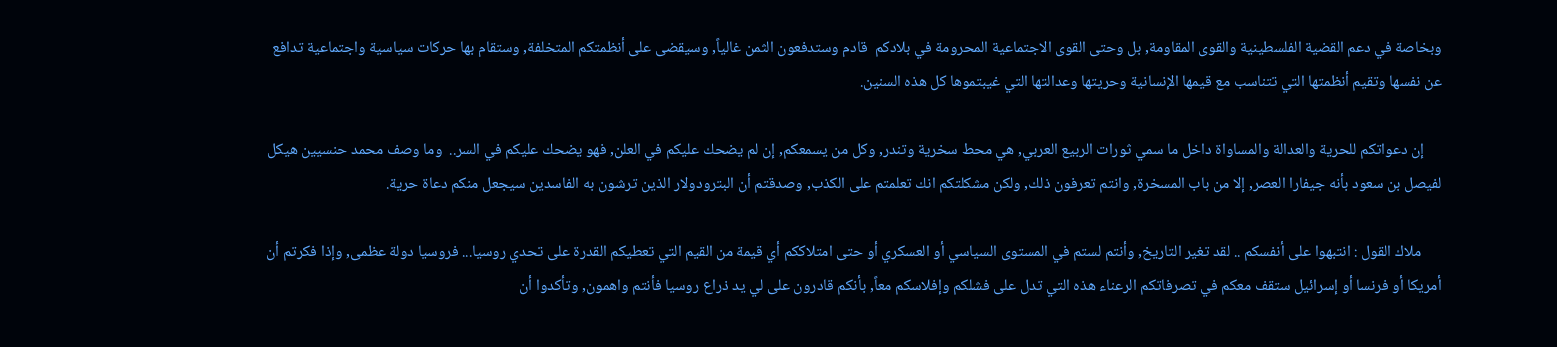وبخاصة في دعم القضية الفلسطينية والقوى المقاومة, بل وحتى القوى الاجتماعية المحرومة في بلادكم  قادم وستدفعون الثمن غالياً, وسيقضى على أنظمتكم المتخلفة, وستقام بها حركات سياسية واجتماعية تدافع عن نفسها وتقيم أنظمتها التي تتناسب مع قيمها الإنسانية وحريتها وعدالتها التي غيبتموها كل هذه السنين.

     إن دعواتكم للحرية والعدالة والمساواة داخل ما سمي ثورات الربيع العربي, هي محط سخرية وتندر, وكل من يسمعكم, إن لم يضحك عليكم في العلن, فهو يضحك عليكم في السر..  وما وصف محمد حنسيين هيكل لفيصل بن سعود بأنه جيفارا العصر, إلا من باب المسخرة, وانتم تعرفون ذلك, ولكن مشكلتكم انك تعلمتم على الكذب, وصدقتم أن البترودولار الذين ترشون به الفاسدين سيجعل منكم دعاة حرية.

      ملاك القول : انتبهوا على أنفسكم .. لقد تغير التاريخ, وأنتم لستم في المستوى السياسي أو العسكري أو حتى امتلاككم أي قيمة من القيم التي تعطيكم القدرة على تحدي روسيا... فروسيا دولة عظمى, وإذا فكرتم أن أمريكا أو فرنسا أو إسرائيل ستقف معكم في تصرفاتكم الرعناء هذه التي تدل على فشلكم وإفلاسكم معاً, بأنكم قادرون على لي يد ذراع روسيا فأنتم واهمون, وتأكدوا أن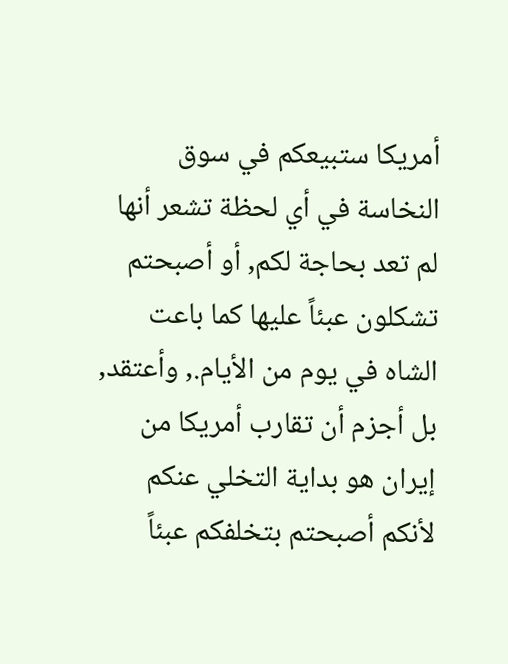أمريكا ستبيعكم في سوق النخاسة في أي لحظة تشعر أنها لم تعد بحاجة لكم, أو أصبحتم تشكلون عبئاً عليها كما باعت الشاه في يوم من الأيام., وأعتقد, بل أجزم أن تقارب أمريكا من إيران هو بداية التخلي عنكم لأنكم أصبحتم بتخلفكم عبئاً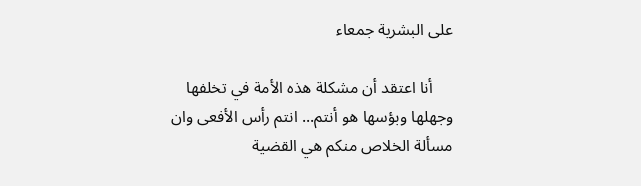على البشرية جمعاء

     أنا اعتقد أن مشكلة هذه الأمة في تخلفها وجهلها وبؤسها هو أنتم... انتم رأس الأفعى وان مسألة الخلاص منكم هي القضية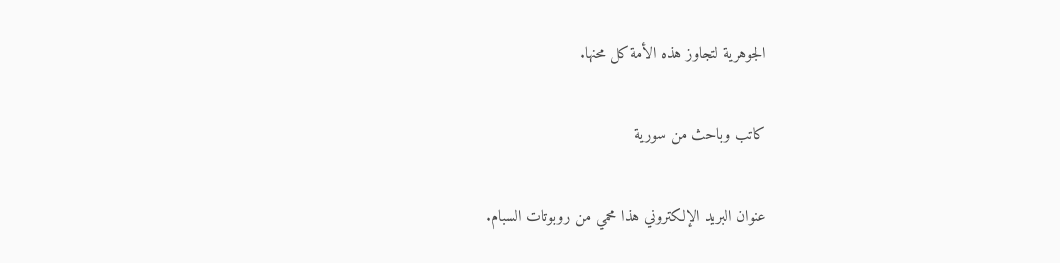الجوهرية لتجاوز هذه الأمة كل محنها.

كاتب وباحث من سورية

عنوان البريد الإلكتروني هذا محمي من روبوتات السبام.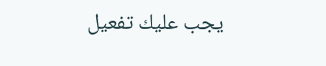يجب عليك تفعيل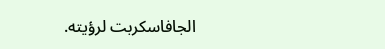الجافاسكربت لرؤيته.